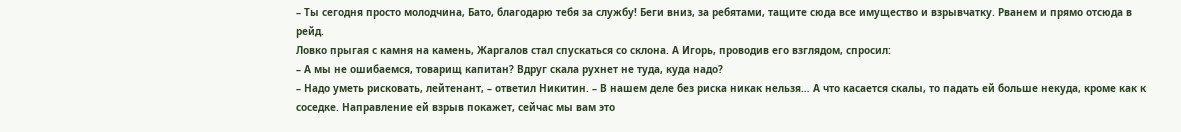– Ты сегодня просто молодчина, Бато, благодарю тебя за службу! Беги вниз, за ребятами, тащите сюда все имущество и взрывчатку. Рванем и прямо отсюда в рейд.
Ловко прыгая с камня на камень, Жаргалов стал спускаться со склона. А Игорь, проводив его взглядом, спросил:
– А мы не ошибаемся, товарищ капитан? Вдруг скала рухнет не туда, куда надо?
– Надо уметь рисковать, лейтенант, – ответил Никитин. – В нашем деле без риска никак нельзя… А что касается скалы, то падать ей больше некуда, кроме как к соседке. Направление ей взрыв покажет, сейчас мы вам это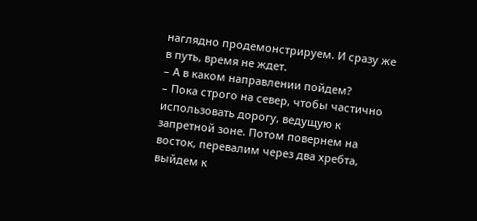наглядно продемонстрируем. И сразу же в путь, время не ждет.
– А в каком направлении пойдем?
– Пока строго на север, чтобы частично использовать дорогу, ведущую к запретной зоне. Потом повернем на восток, перевалим через два хребта, выйдем к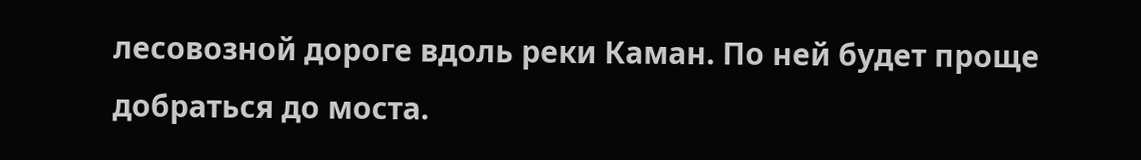лесовозной дороге вдоль реки Каман. По ней будет проще добраться до моста.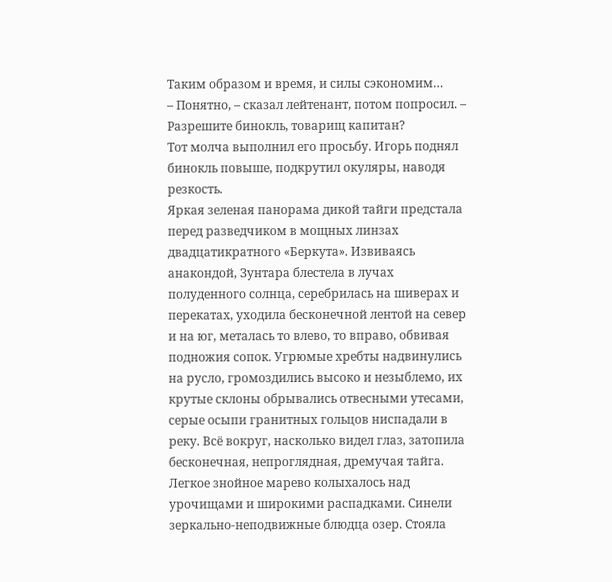Таким образом и время, и силы сэкономим…
– Понятно, – сказал лейтенант, потом попросил. – Разрешите бинокль, товарищ капитан?
Тот молча выполнил его просьбу. Игорь поднял бинокль повыше, подкрутил окуляры, наводя резкость.
Яркая зеленая панорама дикой тайги предстала перед разведчиком в мощных линзах двадцатикратного «Беркута». Извиваясь анакондой, Зунтара блестела в лучах полуденного солнца, серебрилась на шиверах и перекатах, уходила бесконечной лентой на север и на юг, металась то влево, то вправо, обвивая подножия сопок. Угрюмые хребты надвинулись на русло, громоздились высоко и незыблемо, их крутые склоны обрывались отвесными утесами, серые осыпи гранитных гольцов ниспадали в реку. Всё вокруг, насколько видел глаз, затопила бесконечная, непроглядная, дремучая тайга. Легкое знойное марево колыхалось над урочищами и широкими распадками. Синели зеркально-неподвижные блюдца озер. Стояла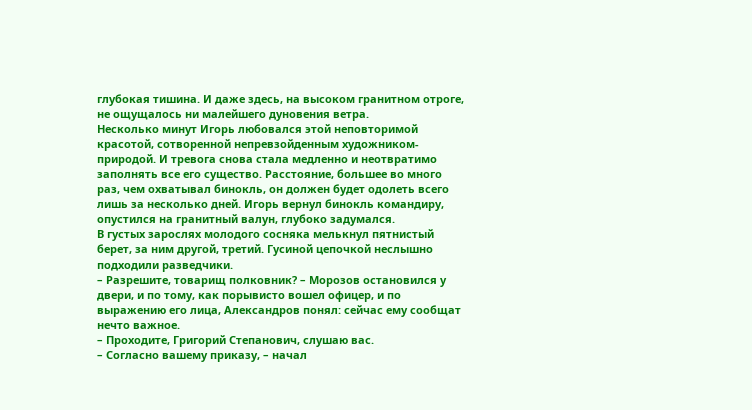глубокая тишина. И даже здесь, на высоком гранитном отроге, не ощущалось ни малейшего дуновения ветра.
Несколько минут Игорь любовался этой неповторимой красотой, сотворенной непревзойденным художником-природой. И тревога снова стала медленно и неотвратимо заполнять все его существо. Расстояние, большее во много раз, чем охватывал бинокль, он должен будет одолеть всего лишь за несколько дней. Игорь вернул бинокль командиру, опустился на гранитный валун, глубоко задумался.
В густых зарослях молодого сосняка мелькнул пятнистый берет, за ним другой, третий. Гусиной цепочкой неслышно подходили разведчики.
– Разрешите, товарищ полковник? – Морозов остановился у двери, и по тому, как порывисто вошел офицер, и по выражению его лица, Александров понял: сейчас ему сообщат нечто важное.
– Проходите, Григорий Степанович, слушаю вас.
– Согласно вашему приказу, – начал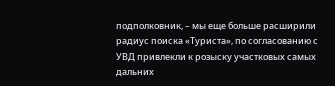подполковник, – мы еще больше расширили радиус поиска «Туриста», по согласованию с УВД привлекли к розыску участковых самых дальних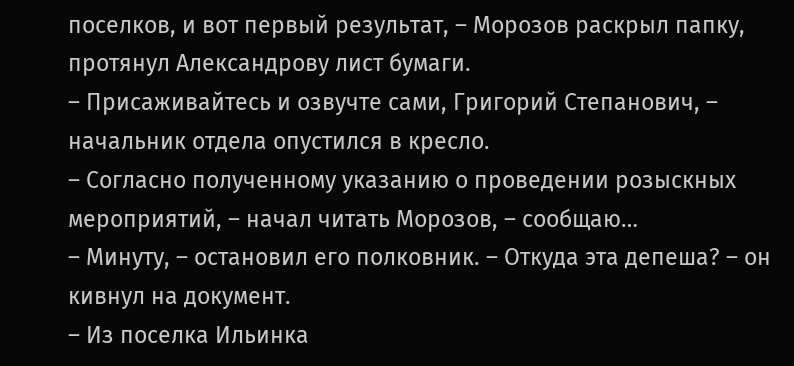поселков, и вот первый результат, – Морозов раскрыл папку, протянул Александрову лист бумаги.
– Присаживайтесь и озвучте сами, Григорий Степанович, – начальник отдела опустился в кресло.
– Согласно полученному указанию о проведении розыскных мероприятий, – начал читать Морозов, – сообщаю…
– Минуту, – остановил его полковник. – Откуда эта депеша? – он кивнул на документ.
– Из поселка Ильинка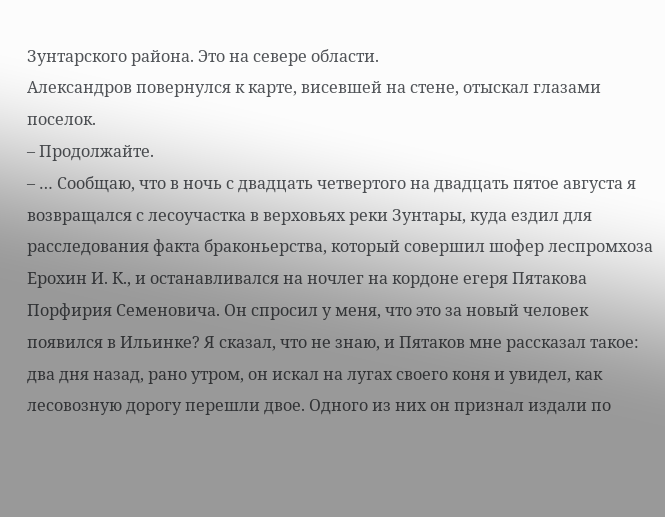Зунтарского района. Это на севере области.
Александров повернулся к карте, висевшей на стене, отыскал глазами поселок.
– Продолжайте.
– … Сообщаю, что в ночь с двадцать четвертого на двадцать пятое августа я возвращался с лесоучастка в верховьях реки Зунтары, куда ездил для расследования факта браконьерства, который совершил шофер леспромхоза Ерохин И. К., и останавливался на ночлег на кордоне егеря Пятакова Порфирия Семеновича. Он спросил у меня, что это за новый человек появился в Ильинке? Я сказал, что не знаю, и Пятаков мне рассказал такое: два дня назад, рано утром, он искал на лугах своего коня и увидел, как лесовозную дорогу перешли двое. Одного из них он признал издали по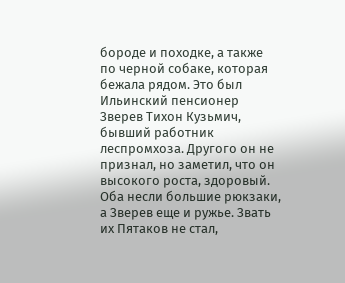бороде и походке, а также по черной собаке, которая бежала рядом. Это был Ильинский пенсионер Зверев Тихон Кузьмич, бывший работник леспромхоза. Другого он не признал, но заметил, что он высокого роста, здоровый. Оба несли большие рюкзаки, а Зверев еще и ружье. Звать их Пятаков не стал,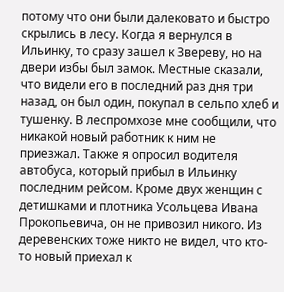потому что они были далековато и быстро скрылись в лесу. Когда я вернулся в Ильинку, то сразу зашел к Звереву, но на двери избы был замок. Местные сказали, что видели его в последний раз дня три назад, он был один, покупал в сельпо хлеб и тушенку. В леспромхозе мне сообщили, что никакой новый работник к ним не приезжал. Также я опросил водителя автобуса, который прибыл в Ильинку последним рейсом. Кроме двух женщин с детишками и плотника Усольцева Ивана Прокопьевича, он не привозил никого. Из деревенских тоже никто не видел, что кто-то новый приехал к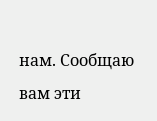нам. Сообщаю вам эти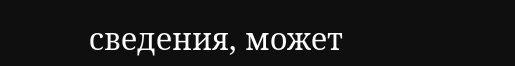сведения, может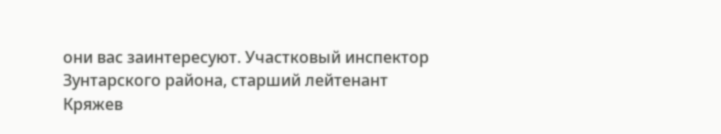они вас заинтересуют. Участковый инспектор Зунтарского района, старший лейтенант Кряжев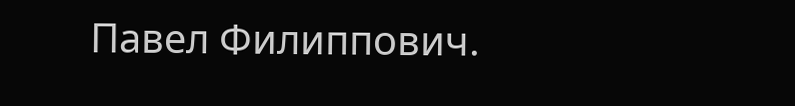Павел Филиппович.